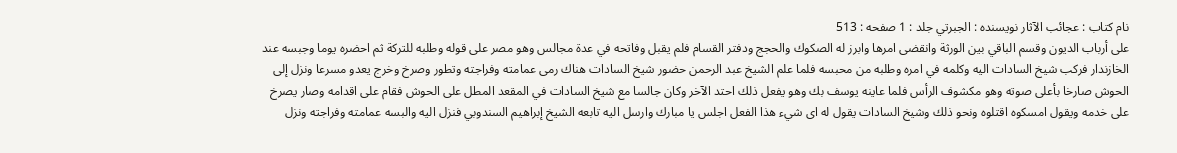نام کتاب : عجائب الآثار نویسنده : الجبرتي جلد : 1 صفحه : 513
على أرباب الديون وقسم الباقي بين الورثة وانقضى امرها وابرز له الصكوك والحجج ودفتر القسام فلم يقبل وفاتحه في عدة مجالس وهو مصر على قوله وطلبه للتركة ثم احضره يوما وجبسه عند الخازندار فركب شيخ السادات اليه وكلمه في امره وطلبه من محبسه فلما علم الشيخ عبد الرحمن حضور شيخ السادات هناك رمى عمامته وفراجته وتطور وصرخ وخرج يعدو مسرعا ونزل إلى الحوش صارخا بأعلى صوته وهو مكشوف الرأس فلما عاينه يوسف بك وهو يفعل ذلك احتد الآخر وكان جالسا مع شيخ السادات في المقعد المطل على الحوش فقام على اقدامه وصار يصرخ على خدمه ويقول امسكوه اقتلوه ونحو ذلك وشيخ السادات يقول له اى شيء هذا الفعل اجلس يا مبارك وارسل اليه تابعه الشيخ إبراهيم السندوبي فنزل اليه والبسه عمامته وفراجته ونزل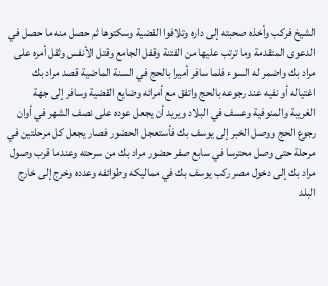الشيخ فركب وأخذه صحبته إلى داره وتلافوا القضية وسكتوها ثم حصل منه ما حصل في الدعوى المتقدمة وما ترتب عليها من الفتنة وقفل الجامع وقتل الأنفس وثقل أمره على مراد بك واضمر له السوء فلما سافر أميرا بالحج في السنة الماضية قصد مراد بك اغتياله أو نفيه عند رجوعه بالحج واتفق مع أمرائه وضايع القضية وسافر إلى جهة الغريبة والمنوفية وعسف في البلاد ويريد أن يجعل عوده على نصف الشهر في أوان رجوع الحج ووصل الخبر إلى يوسف بك فأستعجل الحضور فصار يجعل كل مرحلتين في مرحلة حتى وصل محترسا في سابع صفر حضور مراد بك من سرحته وعندما قرب وصول مراد بك إلى دخول مصر ركب يوسف بك في مماليكه وطوائفه وعدده وخرج إلى خارج البلد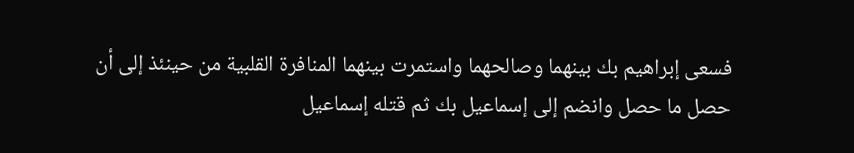فسعى إبراهيم بك بينهما وصالحهما واستمرت بينهما المنافرة القلبية من حينئذ إلى أن حصل ما حصل وانضم إلى إسماعيل بك ثم قتله إسماعيل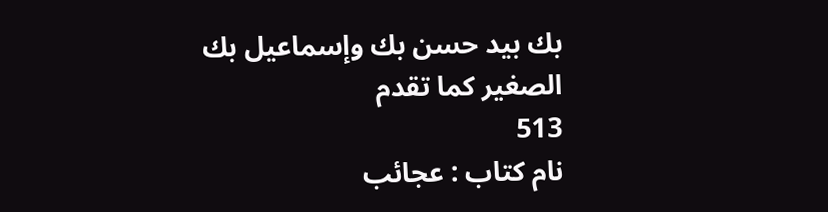بك بيد حسن بك وإسماعيل بك الصغير كما تقدم
513
نام کتاب : عجائب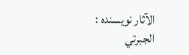الآثار نویسنده : الجبرتي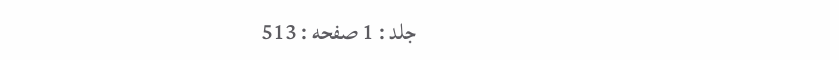جلد : 1 صفحه : 513